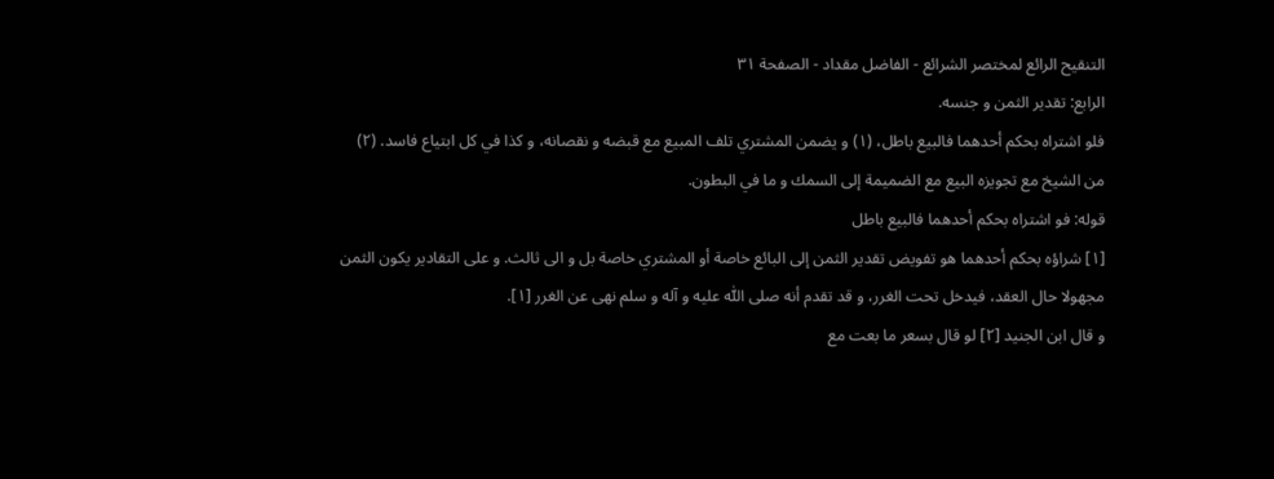التنقيح الرائع لمختصر الشرائع - الفاضل مقداد - الصفحة ٣١
الرابع: تقدير الثمن و جنسه.
فلو اشتراه بحكم أحدهما فالبيع باطل، (١) و يضمن المشتري تلف المبيع مع قبضه و نقصانه، و كذا في كل ابتياع فاسد. (٢)
من الشيخ مع تجويزه البيع مع الضميمة إلى السمك و ما في البطون.
قوله: فو اشتراه بحكم أحدهما فالبيع باطل
[١] شراؤه بحكم أحدهما هو تفويض تقدير الثمن إلى البائع خاصة أو المشتري خاصة بل و الى ثالث. و على التقادير يكون الثمن مجهولا حال العقد، فيدخل تحت الغرر، و قد تقدم أنه صلى اللّٰه عليه و آله و سلم نهى عن الغرر [١].
و قال ابن الجنيد [٢] لو قال بسعر ما بعت مع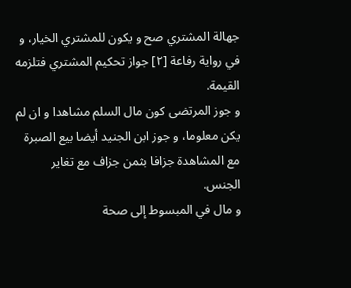جهالة المشتري صح و يكون للمشتري الخيار، و في رواية رفاعة [٢] جواز تحكيم المشتري فتلزمه القيمة.
و جوز المرتضى كون مال السلم مشاهدا و ان لم يكن معلوما، و جوز ابن الجنيد أيضا بيع الصبرة مع المشاهدة جزافا بثمن جزاف مع تغاير الجنس.
و مال في المبسوط إلى صحة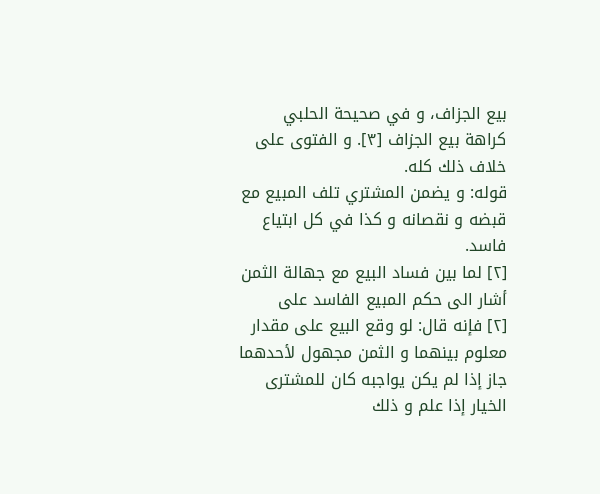بيع الجزاف، و في صحيحة الحلبي كراهة بيع الجزاف [٣]. و الفتوى على خلاف ذلك كله.
قوله: و يضمن المشتري تلف المبيع مع قبضه و نقصانه و كذا في كل ابتياع فاسد.
[٢] لما بين فساد البيع مع جهالة الثمن أشار الى حكم المبيع الفاسد على
[٢] فإنه قال: لو وقع البيع على مقدار معلوم بينهما و الثمن مجهول لأحدهما جاز إذا لم يكن يواجبه كان للمشترى الخيار إذا علم و ذلك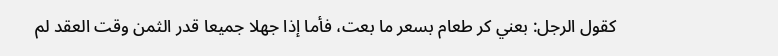كقول الرجل: بعني كر طعام بسعر ما بعت، فأما إذا جهلا جميعا قدر الثمن وقت العقد لم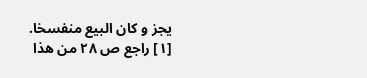يجز و كان البيع منفسخا.
[١] راجع ص ٢٨ من هذا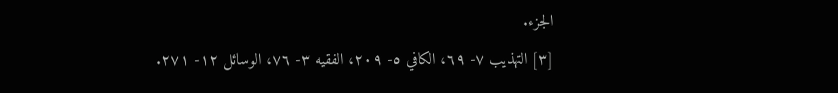الجزء.
[٣] التهذيب ٧- ٦٩، الكافي ٥- ٢٠٩، الفقيه ٣- ٧٦، الوسائل ١٢- ٢٧١.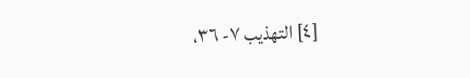[٤] التهذيب ٧- ٣٦،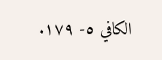الكافي ٥- ١٧٩.